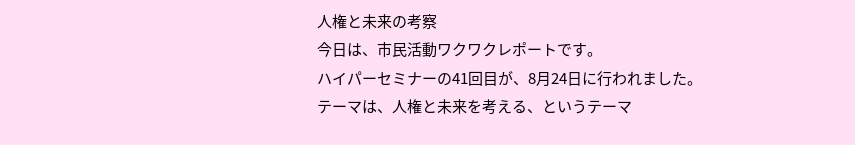人権と未来の考察
今日は、市民活動ワクワクレポートです。
ハイパーセミナーの41回目が、8月24日に行われました。
テーマは、人権と未来を考える、というテーマ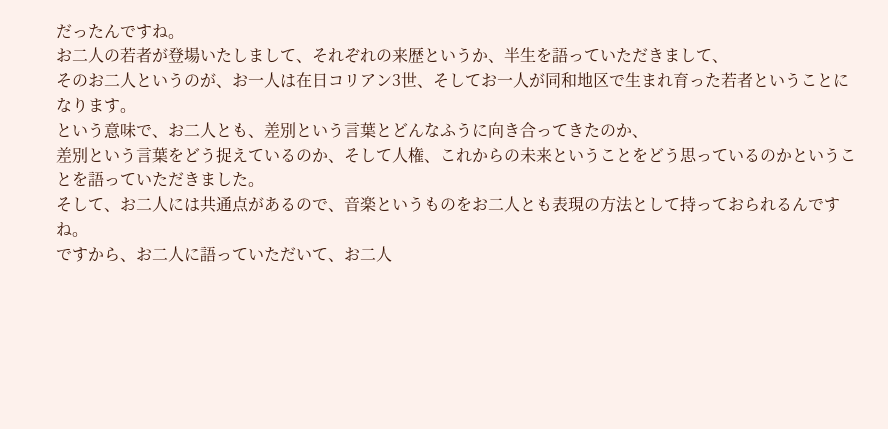だったんですね。
お二人の若者が登場いたしまして、それぞれの来歴というか、半生を語っていただきまして、
そのお二人というのが、お一人は在日コリアン3世、そしてお一人が同和地区で生まれ育った若者ということになります。
という意味で、お二人とも、差別という言葉とどんなふうに向き合ってきたのか、
差別という言葉をどう捉えているのか、そして人権、これからの未来ということをどう思っているのかということを語っていただきました。
そして、お二人には共通点があるので、音楽というものをお二人とも表現の方法として持っておられるんですね。
ですから、お二人に語っていただいて、お二人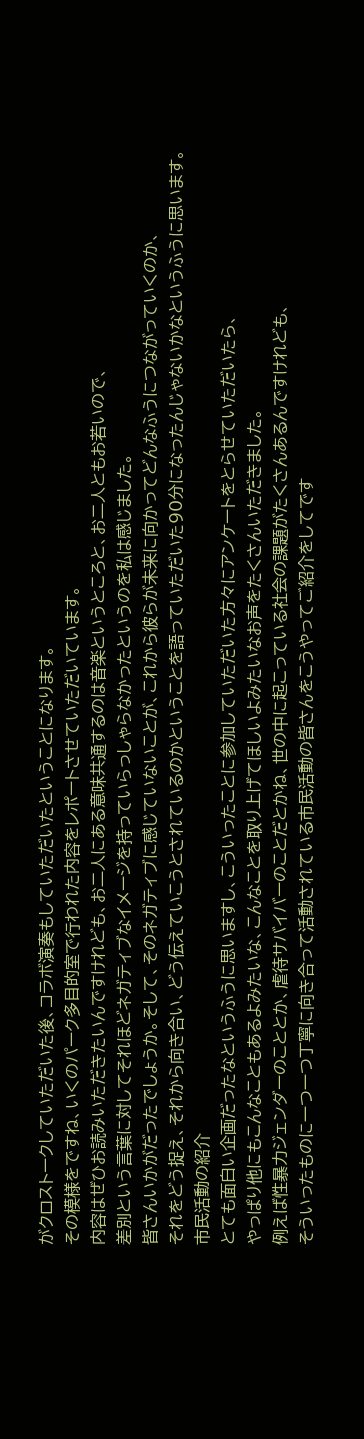がクロストークしていただいた後、コラボ演奏もしていただいたということになります。
その模様をですね、いくのパーク多目的室で行われた内容をレポートさせていただいています。
内容はぜひお読みいただきたいんですけれども、お二人にある意味共通するのは音楽というところと、お二人ともお若いので、
差別という言葉に対してそれほどネガティブなイメージを持っていらっしゃらなかったというのを私は感じました。
皆さんいかがだったでしょうか。そして、そのネガティブに感じていないことが、これから彼らが未来に向かってどんなふうにつながっていくのか、
それをどう捉え、それから向き合い、どう伝えていこうとされているのかということを語っていただいた90分になったんじゃないかなというふうに思います。
市民活動の紹介
とても面白い企画だったなというふうに思いますし、こういったことに参加していただいた方々にアンケートをとらせていただいたら、
やっぱり他にもこんなこともあるよみたいな、こんなことを取り上げてほしいよみたいなお声をたくさんいただきました。
例えば性暴力ジェンダーのこととか、虐待サバイバーのことだとかね、世の中に起こっている社会の課題がたくさんあるんですけれども、
そういったものに一つ一つ丁寧に向き合って活動されている市民活動の皆さんをこうやってご紹介をしてです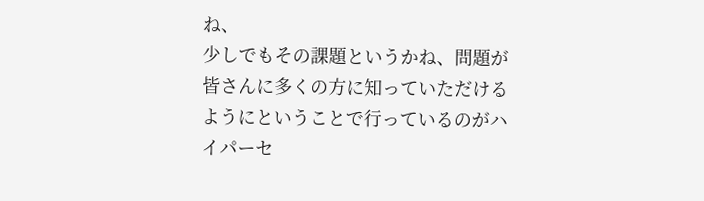ね、
少しでもその課題というかね、問題が皆さんに多くの方に知っていただけるようにということで行っているのがハイパーセ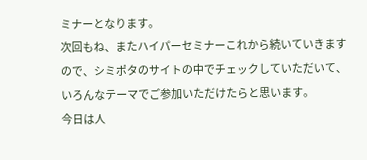ミナーとなります。
次回もね、またハイパーセミナーこれから続いていきますので、シミポタのサイトの中でチェックしていただいて、いろんなテーマでご参加いただけたらと思います。
今日は人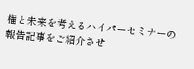権と未来を考えるハイパーセミナーの報告記事をご紹介させ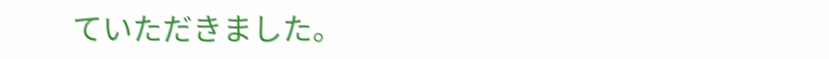ていただきました。